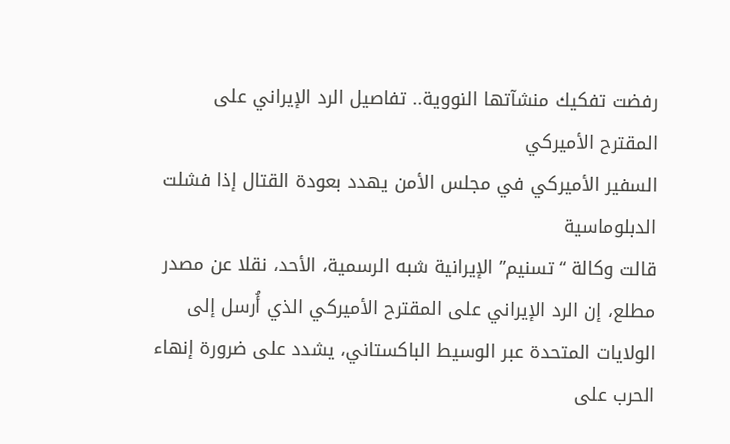رفضت تفكيك منشآتها النووية.. تفاصيل الرد الإيراني على المقترح الأميركي
السفير الأميركي في مجلس الأمن يهدد بعودة القتال إذا فشلت الدبلوماسية
قالت وكالة “تسنيم” الإيرانية شبه الرسمية، الأحد، نقلا عن مصدر مطلع، إن الرد الإيراني على المقترح الأميركي الذي أُرسل إلى الولايات المتحدة عبر الوسيط الباكستاني، يشدد على ضرورة إنهاء الحرب على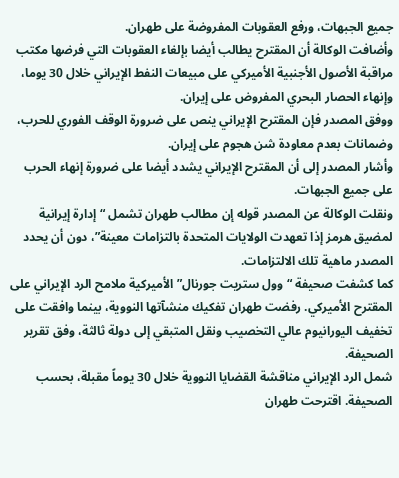جميع الجبهات، ورفع العقوبات المفروضة على طهران.
وأضافت الوكالة أن المقترح يطالب أيضا بإلغاء العقوبات التي فرضها مكتب مراقبة الأصول الأجنبية الأميركي على مبيعات النفط الإيراني خلال 30 يوما، وإنهاء الحصار البحري المفروض على إيران.
ووفق المصدر فإن المقترح الإيراني ينص على ضرورة الوقف الفوري للحرب، وضمانات بعدم معاودة شن هجوم على إيران.
وأشار المصدر إلى أن المقترح الإيراني يشدد أيضا على ضرورة إنهاء الحرب على جميع الجبهات.
ونقلت الوكالة عن المصدر قوله إن مطالب طهران تشمل “إدارة إيرانية لمضيق هرمز إذا تعهدت الولايات المتحدة بالتزامات معينة”، دون أن يحدد المصدر ماهية تلك الالتزامات.
كما كشفت صحيفة “وول ستريت جورنال” الأميركية ملامح الرد الإيراني على المقترح الأميركي. رفضت طهران تفكيك منشآتها النووية، بينما وافقت على تخفيف اليورانيوم عالي التخصيب ونقل المتبقي إلى دولة ثالثة، وفق تقرير الصحيفة.
شمل الرد الإيراني مناقشة القضايا النووية خلال 30 يوماً مقبلة، بحسب الصحيفة. اقترحت طهران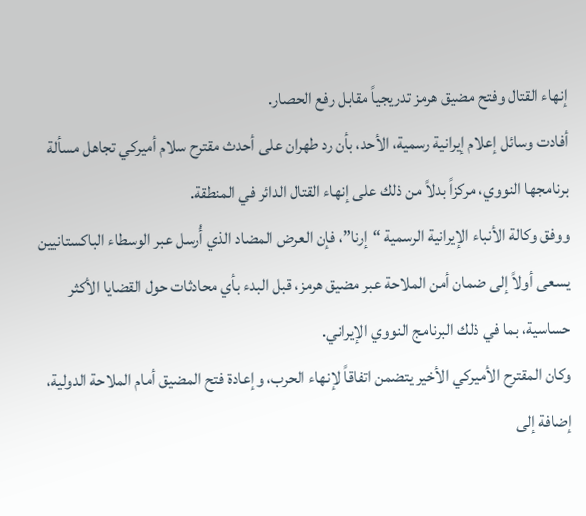إنهاء القتال وفتح مضيق هرمز تدريجياً مقابل رفع الحصار.
أفادت وسائل إعلام إيرانية رسمية، الأحد، بأن رد طهران على أحدث مقترح سلام أميركي تجاهل مسألة برنامجها النووي، مركزاً بدلاً من ذلك على إنهاء القتال الدائر في المنطقة.
ووفق وكالة الأنباء الإيرانية الرسمية “إرنا”، فإن العرض المضاد الذي أُرسل عبر الوسطاء الباكستانيين يسعى أولاً إلى ضمان أمن الملاحة عبر مضيق هرمز، قبل البدء بأي محادثات حول القضايا الأكثر حساسية، بما في ذلك البرنامج النووي الإيراني.
وكان المقترح الأميركي الأخير يتضمن اتفاقاً لإنهاء الحرب، وإعادة فتح المضيق أمام الملاحة الدولية، إضافة إلى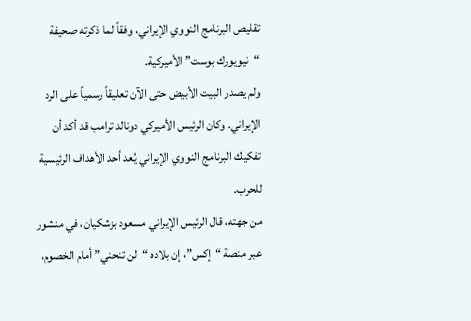تقليص البرنامج النووي الإيراني، وفقاً لما ذكرته صحيفة “نيويورك بوست” الأميركية.
ولم يصدر البيت الأبيض حتى الآن تعليقاً رسمياً على الرد الإيراني. وكان الرئيس الأميركي دونالد ترامب قد أكد أن تفكيك البرنامج النووي الإيراني يُعد أحد الأهداف الرئيسية للحرب.
من جهته، قال الرئيس الإيراني مسعود بزشكيان، في منشور عبر منصة “إكس”، إن بلاده “لن تنحني” أمام الخصوم،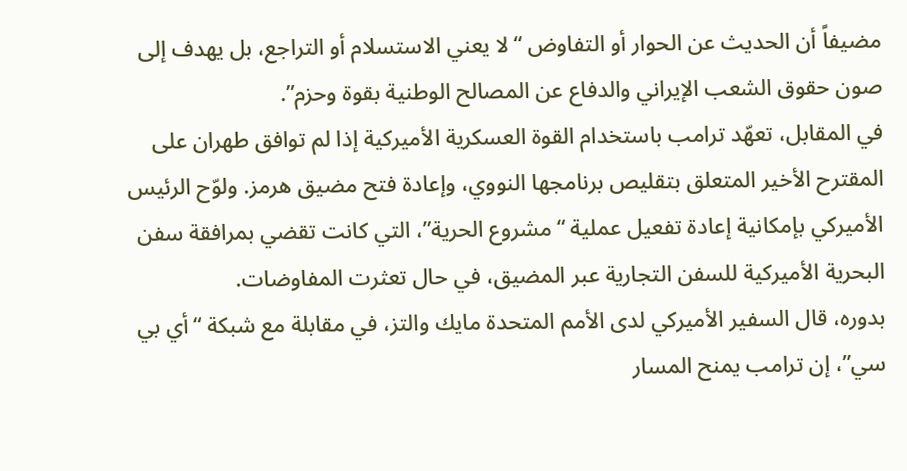مضيفاً أن الحديث عن الحوار أو التفاوض “لا يعني الاستسلام أو التراجع، بل يهدف إلى صون حقوق الشعب الإيراني والدفاع عن المصالح الوطنية بقوة وحزم”.
في المقابل، تعهّد ترامب باستخدام القوة العسكرية الأميركية إذا لم توافق طهران على المقترح الأخير المتعلق بتقليص برنامجها النووي، وإعادة فتح مضيق هرمز. ولوّح الرئيس الأميركي بإمكانية إعادة تفعيل عملية “مشروع الحرية”، التي كانت تقضي بمرافقة سفن البحرية الأميركية للسفن التجارية عبر المضيق، في حال تعثرت المفاوضات.
بدوره، قال السفير الأميركي لدى الأمم المتحدة مايك والتز، في مقابلة مع شبكة “أي بي سي”، إن ترامب يمنح المسار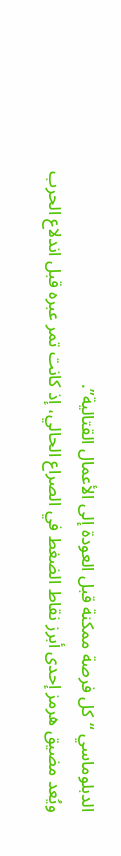الدبلوماسي “كل فرصة ممكنة قبل العودة إلى الأعمال القتالية”.
ويُعد مضيق هرمز إحدى أبرز نقاط الضغط في الصراع الحالي، إذ كانت تمر عبره قبل اندلاع الحرب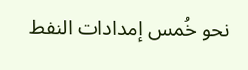نحو خُمس إمدادات النفط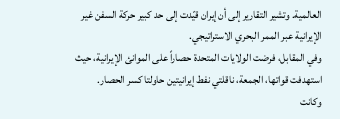العالمية. وتشير التقارير إلى أن إيران قيّدت إلى حد كبير حركة السفن غير الإيرانية عبر الممر البحري الاستراتيجي.
وفي المقابل، فرضت الولايات المتحدة حصاراً على الموانئ الإيرانية، حيث استهدفت قواتها، الجمعة، ناقلتي نفط إيرانيتين حاولتا كسر الحصار.
وكانت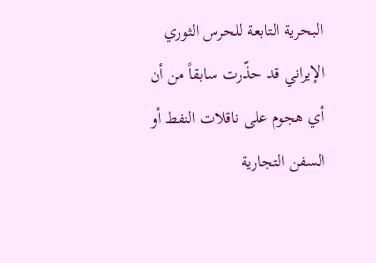البحرية التابعة للحرس الثوري الإيراني قد حذّرت سابقاً من أن أي هجوم على ناقلات النفط أو السفن التجارية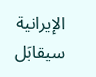الإيرانية سيقابَل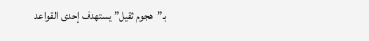بـ”هجوم ثقيل” يستهدف إحدى القواعد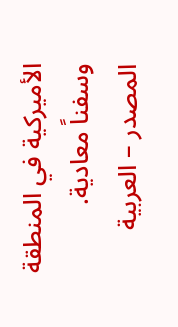الأميركية في المنطقة وسفناً معادية.
المصدر – العربية